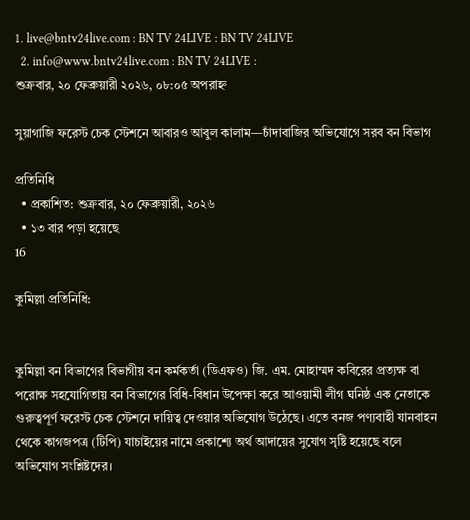1. live@bntv24live.com : BN TV 24LIVE : BN TV 24LIVE
  2. info@www.bntv24live.com : BN TV 24LIVE :
শুক্রবার, ২০ ফেব্রুয়ারী ২০২৬, ০৮:০৫ অপরাহ্ন

সুয়াগাজি ফরেস্ট চেক স্টেশনে আবারও আবুল কালাম—চাঁদাবাজির অভিযোগে সরব বন বিভাগ

প্রতিনিধি
  • প্রকাশিত: শুক্রবার, ২০ ফেব্রুয়ারী, ২০২৬
  • ১৩ বার পড়া হয়েছে
16

কুমিল্লা প্রতিনিধি:


কুমিল্লা বন বিভাগের বিভাগীয় বন কর্মকর্তা (ডিএফও) জি. এম. মোহাম্মদ কবিরের প্রত্যক্ষ বা পরোক্ষ সহযোগিতায় বন বিভাগের বিধি-বিধান উপেক্ষা করে আওয়ামী লীগ ঘনিষ্ঠ এক নেতাকে গুরুত্বপূর্ণ ফরেস্ট চেক স্টেশনে দায়িত্ব দেওয়ার অভিযোগ উঠেছে। এতে বনজ পণ্যবাহী যানবাহন থেকে কাগজপত্র (টিপি) যাচাইয়ের নামে প্রকাশ্যে অর্থ আদায়ের সুযোগ সৃষ্টি হয়েছে বলে অভিযোগ সংশ্লিষ্টদের।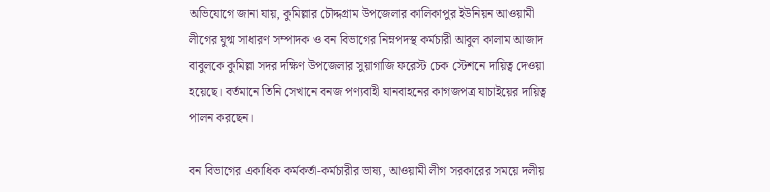অভিযোগে জানা যায়, কুমিল্লার চৌদ্দগ্রাম উপজেলার কালিকাপুর ইউনিয়ন আওয়ামী লীগের যুগ্ম সাধারণ সম্পাদক ও বন বিভাগের নিম্নপদস্থ কর্মচারী আবুল কালাম আজাদ বাবুলকে কুমিল্লা সদর দক্ষিণ উপজেলার সুয়াগাজি ফরেস্ট চেক স্টেশনে দায়িত্ব দেওয়া হয়েছে। বর্তমানে তিনি সেখানে বনজ পণ্যবাহী যানবাহনের কাগজপত্র যাচাইয়ের দায়িত্ব পালন করছেন।

বন বিভাগের একাধিক কর্মকর্তা-কর্মচারীর ভাষ্য, আওয়ামী লীগ সরকারের সময়ে দলীয়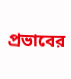প্রভাবের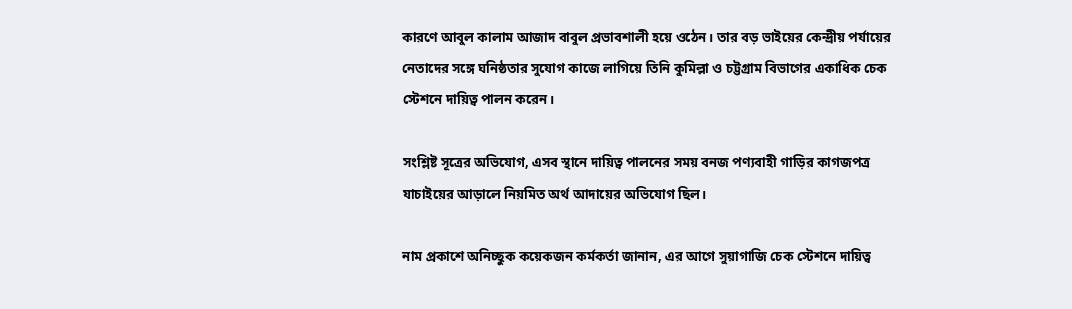কারণে আবুল কালাম আজাদ বাবুল প্রভাবশালী হয়ে ওঠেন। তার বড় ভাইয়ের কেন্দ্রীয় পর্যায়ের নেতাদের সঙ্গে ঘনিষ্ঠতার সুযোগ কাজে লাগিয়ে তিনি কুমিল্লা ও চট্টগ্রাম বিভাগের একাধিক চেক স্টেশনে দায়িত্ব পালন করেন।

সংশ্লিষ্ট সূত্রের অভিযোগ, এসব স্থানে দায়িত্ব পালনের সময় বনজ পণ্যবাহী গাড়ির কাগজপত্র যাচাইয়ের আড়ালে নিয়মিত অর্থ আদায়ের অভিযোগ ছিল।

নাম প্রকাশে অনিচ্ছুক কয়েকজন কর্মকর্তা জানান, এর আগে সুয়াগাজি চেক স্টেশনে দায়িত্ব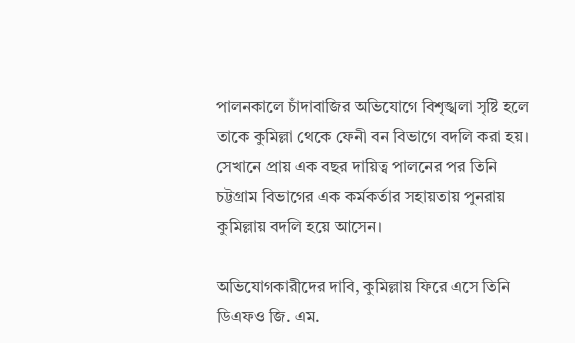পালনকালে চাঁদাবাজির অভিযোগে বিশৃঙ্খলা সৃষ্টি হলে তাকে কুমিল্লা থেকে ফেনী বন বিভাগে বদলি করা হয়। সেখানে প্রায় এক বছর দায়িত্ব পালনের পর তিনি চট্টগ্রাম বিভাগের এক কর্মকর্তার সহায়তায় পুনরায় কুমিল্লায় বদলি হয়ে আসেন।

অভিযোগকারীদের দাবি, কুমিল্লায় ফিরে এসে তিনি ডিএফও জি. এম.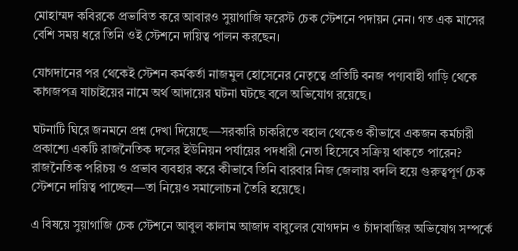মোহাম্মদ কবিরকে প্রভাবিত করে আবারও সুয়াগাজি ফরেস্ট চেক স্টেশনে পদায়ন নেন। গত এক মাসের বেশি সময় ধরে তিনি ওই স্টেশনে দায়িত্ব পালন করছেন।

যোগদানের পর থেকেই স্টেশন কর্মকর্তা নাজমুল হোসেনের নেতৃত্বে প্রতিটি বনজ পণ্যবাহী গাড়ি থেকে কাগজপত্র যাচাইয়ের নামে অর্থ আদায়ের ঘটনা ঘটছে বলে অভিযোগ রয়েছে।

ঘটনাটি ঘিরে জনমনে প্রশ্ন দেখা দিয়েছে—সরকারি চাকরিতে বহাল থেকেও কীভাবে একজন কর্মচারী প্রকাশ্যে একটি রাজনৈতিক দলের ইউনিয়ন পর্যায়ের পদধারী নেতা হিসেবে সক্রিয় থাকতে পারেন? রাজনৈতিক পরিচয় ও প্রভাব ব্যবহার করে কীভাবে তিনি বারবার নিজ জেলায় বদলি হয়ে গুরুত্বপূর্ণ চেক স্টেশনে দায়িত্ব পাচ্ছেন—তা নিয়েও সমালোচনা তৈরি হয়েছে।

এ বিষয়ে সুয়াগাজি চেক স্টেশনে আবুল কালাম আজাদ বাবুলের যোগদান ও চাঁদাবাজির অভিযোগ সম্পর্কে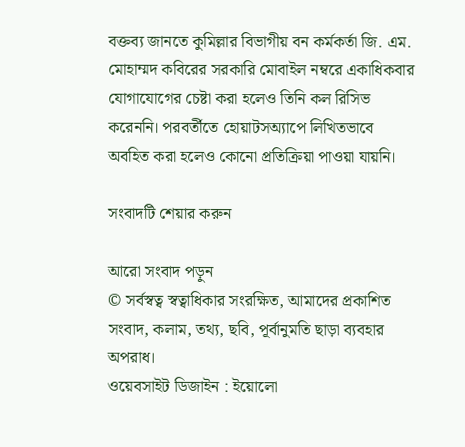বক্তব্য জানতে কুমিল্লার বিভাগীয় বন কর্মকর্তা জি. এম. মোহাম্মদ কবিরের সরকারি মোবাইল নম্বরে একাধিকবার যোগাযোগের চেষ্টা করা হলেও তিনি কল রিসিভ করেননি। পরবর্তীতে হোয়াটসঅ্যাপে লিখিতভাবে অবহিত করা হলেও কোনো প্রতিক্রিয়া পাওয়া যায়নি।

সংবাদটি শেয়ার করুন

আরো সংবাদ পড়ুন
© সর্বস্বত্ব স্বত্বাধিকার সংরক্ষিত, আমাদের প্রকাশিত সংবাদ, কলাম, তথ্য, ছবি, পূর্বানুমতি ছাড়া ব্যবহার অপরাধ।
ওয়েবসাইট ডিজাইন : ইয়োলো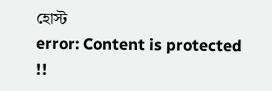হোস্ট
error: Content is protected !!